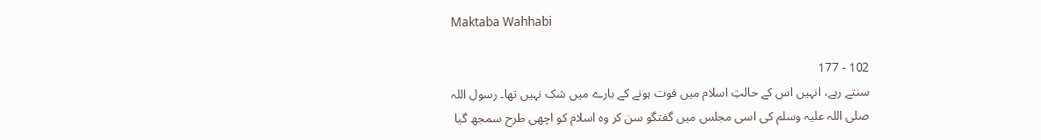Maktaba Wahhabi

102 - 177
سنتے رہے، انہیں اس کے حالتِ اسلام میں فوت ہونے کے بارے میں شک نہیں تھا۔ رسول اللہ صلی اللہ علیہ وسلم کی اسی مجلس میں گفتگو سن کر وہ اسلام کو اچھی طرح سمجھ گیا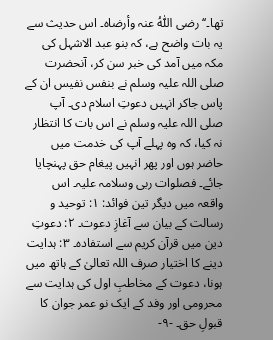تھا۔‘‘ رضی اللّٰهُ عنہ وأرضاہ۔ اس حدیث سے یہ بات واضح ہے، کہ بنو عبد الاشہل کی مکہ میں آمد کی خبر سن کر، آنحضرت صلی اللہ علیہ وسلم نے بنفس نفیس ان کے پاس جاکر انہیں دعوتِ اسلام دی۔ آپ صلی اللہ علیہ وسلم نے اس بات کا انتظار نہ کیا، کہ وہ پہلے آپ کی خدمت میں حاضر ہوں اور پھر انہیں پیغام حق پہنچایا جائے۔ فصلوات ربی وسلامہ علیہ۔ اس واقعہ میں دیگر تین فوائد: ۱: توحید و رسالت کے بیان سے آغازِ دعوت۔ ۲: دعوتِ دین میں قرآن کریم سے استفادہ۔ ۳: ہدایت دینے کا اختیار صرف اللہ تعالیٰ کے ہاتھ میں ہونا، دعوت کے مخاطبِ اول کی ہدایت سے محرومی اور وفد کے ایک نو عمر جوان کا قبولِ حق۔ -۹-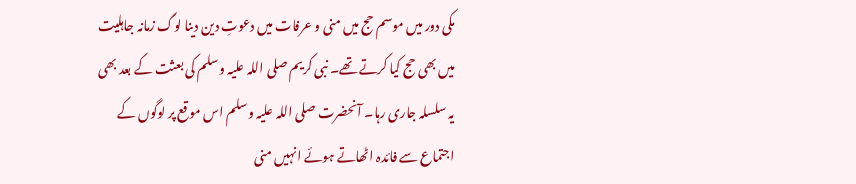مکی دور میں موسم حج میں منی و عرفات میں دعوتِ دین دینا لوگ زمانہ جاہلیت میں بھی حج کیا کرتے تھے۔ نبی کریم صلی اللہ علیہ وسلم کی بعثت کے بعد بھی یہ سلسلہ جاری رہا۔ آنحضرت صلی اللہ علیہ وسلم اس موقع پر لوگوں کے اجتماع سے فائدہ اٹھاتے ہوئے انہیں منی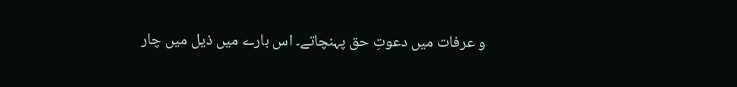و عرفات میں دعوتِ حق پہنچاتے۔ اس بارے میں ذیل میں چار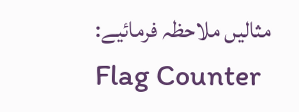مثالیں ملاحظہ فرمائیے:
Flag Counter